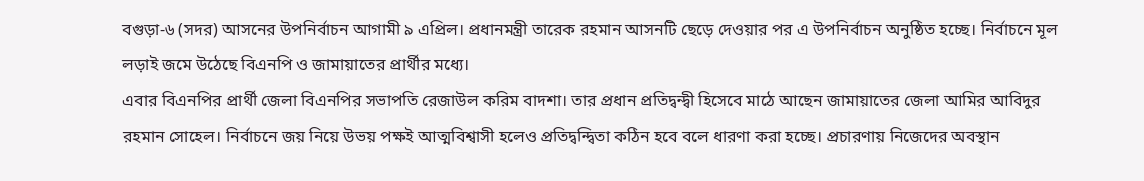বগুড়া-৬ (সদর) আসনের উপনির্বাচন আগামী ৯ এপ্রিল। প্রধানমন্ত্রী তারেক রহমান আসনটি ছেড়ে দেওয়ার পর এ উপনির্বাচন অনুষ্ঠিত হচ্ছে। নির্বাচনে মূল লড়াই জমে উঠেছে বিএনপি ও জামায়াতের প্রার্থীর মধ্যে।
এবার বিএনপির প্রার্থী জেলা বিএনপির সভাপতি রেজাউল করিম বাদশা। তার প্রধান প্রতিদ্বন্দ্বী হিসেবে মাঠে আছেন জামায়াতের জেলা আমির আবিদুর রহমান সোহেল। নির্বাচনে জয় নিয়ে উভয় পক্ষই আত্মবিশ্বাসী হলেও প্রতিদ্বন্দ্বিতা কঠিন হবে বলে ধারণা করা হচ্ছে। প্রচারণায় নিজেদের অবস্থান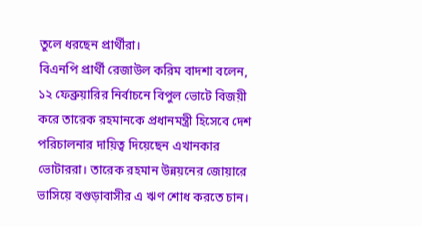তুলে ধরছেন প্রার্থীরা।
বিএনপি প্রার্থী রেজাউল করিম বাদশা বলেন, ১২ ফেব্রুয়ারির নির্বাচনে বিপুল ভোটে বিজয়ী করে তারেক রহমানকে প্রধানমন্ত্রী হিসেবে দেশ পরিচালনার দায়িত্ব দিয়েছেন এখানকার ভোটাররা। তারেক রহমান উন্নয়নের জোয়ারে ভাসিয়ে বগুড়াবাসীর এ ঋণ শোধ করতে চান।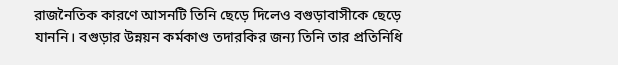রাজনৈতিক কারণে আসনটি তিনি ছেড়ে দিলেও বগুড়াবাসীকে ছেড়ে যাননি। বগুড়ার উন্নয়ন কর্মকাণ্ড তদারকির জন্য তিনি তার প্রতিনিধি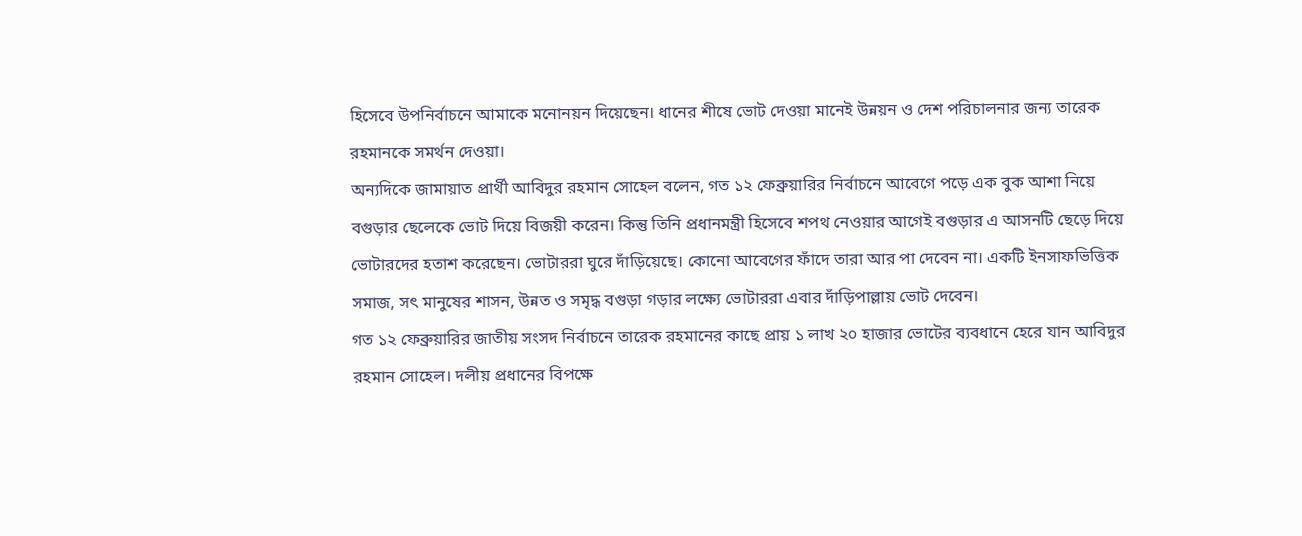হিসেবে উপনির্বাচনে আমাকে মনোনয়ন দিয়েছেন। ধানের শীষে ভোট দেওয়া মানেই উন্নয়ন ও দেশ পরিচালনার জন্য তারেক রহমানকে সমর্থন দেওয়া।
অন্যদিকে জামায়াত প্রার্থী আবিদুর রহমান সোহেল বলেন, গত ১২ ফেব্রুয়ারির নির্বাচনে আবেগে পড়ে এক বুক আশা নিয়ে বগুড়ার ছেলেকে ভোট দিয়ে বিজয়ী করেন। কিন্তু তিনি প্রধানমন্ত্রী হিসেবে শপথ নেওয়ার আগেই বগুড়ার এ আসনটি ছেড়ে দিয়ে ভোটারদের হতাশ করেছেন। ভোটাররা ঘুরে দাঁড়িয়েছে। কোনো আবেগের ফাঁদে তারা আর পা দেবেন না। একটি ইনসাফভিত্তিক সমাজ, সৎ মানুষের শাসন, উন্নত ও সমৃদ্ধ বগুড়া গড়ার লক্ষ্যে ভোটাররা এবার দাঁড়িপাল্লায় ভোট দেবেন।
গত ১২ ফেব্রুয়ারির জাতীয় সংসদ নির্বাচনে তারেক রহমানের কাছে প্রায় ১ লাখ ২০ হাজার ভোটের ব্যবধানে হেরে যান আবিদুর রহমান সোহেল। দলীয় প্রধানের বিপক্ষে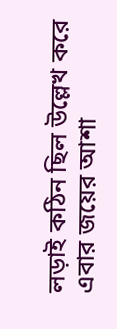লড়াই কঠিন ছিল উল্লেখ করে এবার জয়ের আশা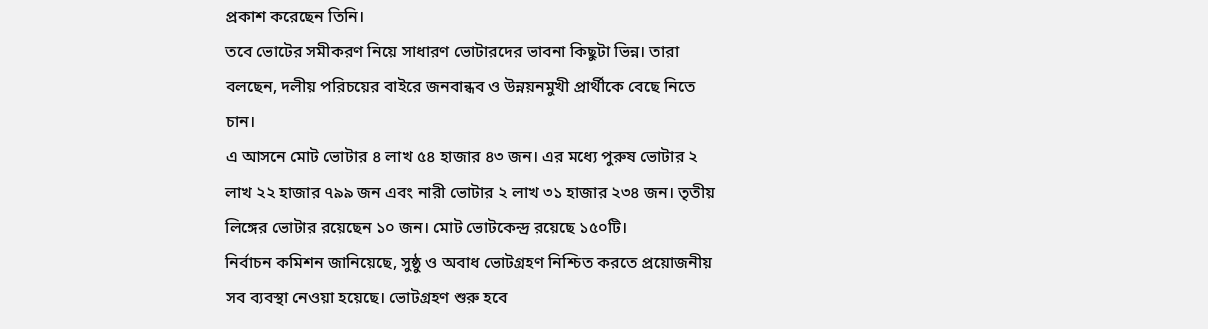প্রকাশ করেছেন তিনি।
তবে ভোটের সমীকরণ নিয়ে সাধারণ ভোটারদের ভাবনা কিছুটা ভিন্ন। তারা বলছেন, দলীয় পরিচয়ের বাইরে জনবান্ধব ও উন্নয়নমুখী প্রার্থীকে বেছে নিতে চান।
এ আসনে মোট ভোটার ৪ লাখ ৫৪ হাজার ৪৩ জন। এর মধ্যে পুরুষ ভোটার ২ লাখ ২২ হাজার ৭৯৯ জন এবং নারী ভোটার ২ লাখ ৩১ হাজার ২৩৪ জন। তৃতীয় লিঙ্গের ভোটার রয়েছেন ১০ জন। মোট ভোটকেন্দ্র রয়েছে ১৫০টি।
নির্বাচন কমিশন জানিয়েছে, সুষ্ঠু ও অবাধ ভোটগ্রহণ নিশ্চিত করতে প্রয়োজনীয় সব ব্যবস্থা নেওয়া হয়েছে। ভোটগ্রহণ শুরু হবে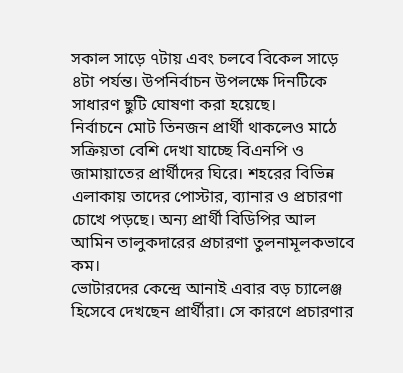সকাল সাড়ে ৭টায় এবং চলবে বিকেল সাড়ে ৪টা পর্যন্ত। উপনির্বাচন উপলক্ষে দিনটিকে সাধারণ ছুটি ঘোষণা করা হয়েছে।
নির্বাচনে মোট তিনজন প্রার্থী থাকলেও মাঠে সক্রিয়তা বেশি দেখা যাচ্ছে বিএনপি ও জামায়াতের প্রার্থীদের ঘিরে। শহরের বিভিন্ন এলাকায় তাদের পোস্টার, ব্যানার ও প্রচারণা চোখে পড়ছে। অন্য প্রার্থী বিডিপির আল আমিন তালুকদারের প্রচারণা তুলনামূলকভাবে কম।
ভোটারদের কেন্দ্রে আনাই এবার বড় চ্যালেঞ্জ হিসেবে দেখছেন প্রার্থীরা। সে কারণে প্রচারণার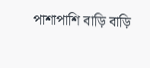পাশাপাশি বাড়ি বাড়ি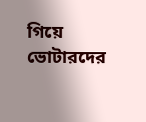গিয়ে ভোটারদের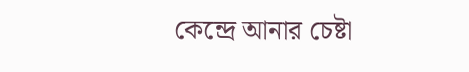কেন্দ্রে আনার চেষ্টা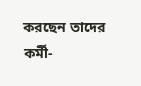করছেন তাদের কর্মী-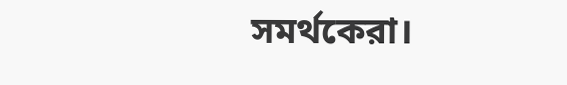সমর্থকেরা।